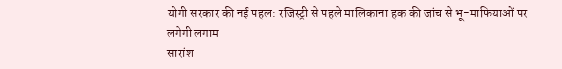योगी सरकार की नई पहल: रजिस्ट्री से पहले मालिकाना हक की जांच से भू-माफियाओं पर लगेगी लगाम
सारांश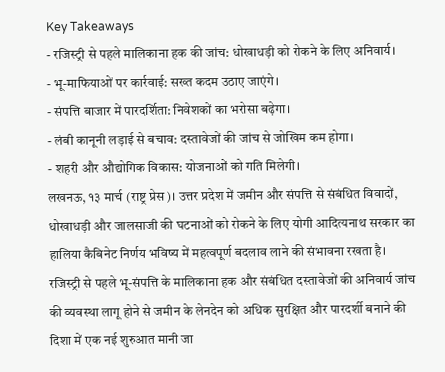Key Takeaways
- रजिस्ट्री से पहले मालिकाना हक की जांच: धोखाधड़ी को रोकने के लिए अनिवार्य।
- भू-माफियाओं पर कार्रवाई: सख्त कदम उठाए जाएंगे।
- संपत्ति बाजार में पारदर्शिता: निवेशकों का भरोसा बढ़ेगा।
- लंबी कानूनी लड़ाई से बचाव: दस्तावेजों की जांच से जोखिम कम होगा।
- शहरी और औद्योगिक विकास: योजनाओं को गति मिलेगी।
लखनऊ, १३ मार्च (राष्ट्र प्रेस)। उत्तर प्रदेश में जमीन और संपत्ति से संबंधित विवादों, धोखाधड़ी और जालसाजी की घटनाओं को रोकने के लिए योगी आदित्यनाथ सरकार का हालिया कैबिनेट निर्णय भविष्य में महत्वपूर्ण बदलाव लाने की संभावना रखता है।
रजिस्ट्री से पहले भू-संपत्ति के मालिकाना हक और संबंधित दस्तावेजों की अनिवार्य जांच की व्यवस्था लागू होने से जमीन के लेनदेन को अधिक सुरक्षित और पारदर्शी बनाने की दिशा में एक नई शुरुआत मानी जा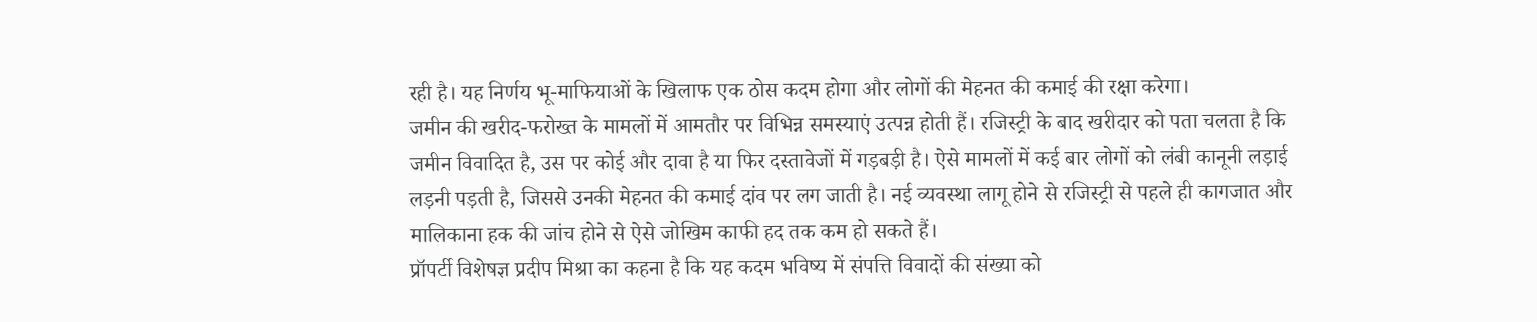रही है। यह निर्णय भू-माफियाओं के खिलाफ एक ठोस कदम होगा और लोगों की मेहनत की कमाई की रक्षा करेगा।
जमीन की खरीद-फरोख्त के मामलों में आमतौर पर विभिन्न समस्याएं उत्पन्न होती हैं। रजिस्ट्री के बाद खरीदार को पता चलता है कि जमीन विवादित है, उस पर कोई और दावा है या फिर दस्तावेजों में गड़बड़ी है। ऐसे मामलों में कई बार लोगों को लंबी कानूनी लड़ाई लड़नी पड़ती है, जिससे उनकी मेहनत की कमाई दांव पर लग जाती है। नई व्यवस्था लागू होने से रजिस्ट्री से पहले ही कागजात और मालिकाना हक की जांच होने से ऐसे जोखिम काफी हद तक कम हो सकते हैं।
प्रॉपर्टी विशेषज्ञ प्रदीप मिश्रा का कहना है कि यह कदम भविष्य में संपत्ति विवादों की संख्या को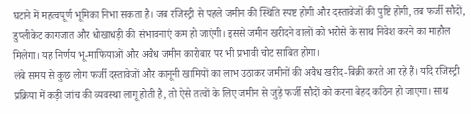घटाने में महत्वपूर्ण भूमिका निभा सकता है। जब रजिस्ट्री से पहले जमीन की स्थिति स्पष्ट होगी और दस्तावेजों की पुष्टि होगी, तब फर्जी सौदों, डुप्लीकेट कागजात और धोखाधड़ी की संभावनाएं कम हो जाएंगी। इससे जमीन खरीदने वालों को भरोसे के साथ निवेश करने का माहौल मिलेगा। यह निर्णय भू-माफियाओं और अवैध जमीन कारोबार पर भी प्रभावी चोट साबित होगा।
लंबे समय से कुछ लोग फर्जी दस्तावेजों और कानूनी खामियों का लाभ उठाकर जमीनों की अवैध खरीद-बिक्री करते आ रहे हैं। यदि रजिस्ट्री प्रक्रिया में कड़ी जांच की व्यवस्था लागू होती है, तो ऐसे तत्वों के लिए जमीन से जुड़े फर्जी सौदों को करना बेहद कठिन हो जाएगा। साथ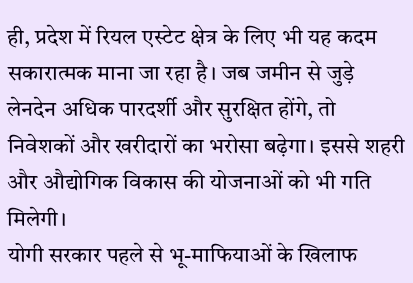ही, प्रदेश में रियल एस्टेट क्षेत्र के लिए भी यह कदम सकारात्मक माना जा रहा है। जब जमीन से जुड़े लेनदेन अधिक पारदर्शी और सुरक्षित होंगे, तो निवेशकों और खरीदारों का भरोसा बढ़ेगा। इससे शहरी और औद्योगिक विकास की योजनाओं को भी गति मिलेगी।
योगी सरकार पहले से भू-माफियाओं के खिलाफ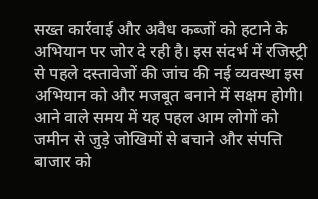सख्त कार्रवाई और अवैध कब्जों को हटाने के अभियान पर जोर दे रही है। इस संदर्भ में रजिस्ट्री से पहले दस्तावेजों की जांच की नई व्यवस्था इस अभियान को और मजबूत बनाने में सक्षम होगी। आने वाले समय में यह पहल आम लोगों को जमीन से जुड़े जोखिमों से बचाने और संपत्ति बाजार को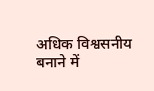अधिक विश्वसनीय बनाने में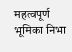महत्वपूर्ण भूमिका निभा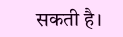सकती है।